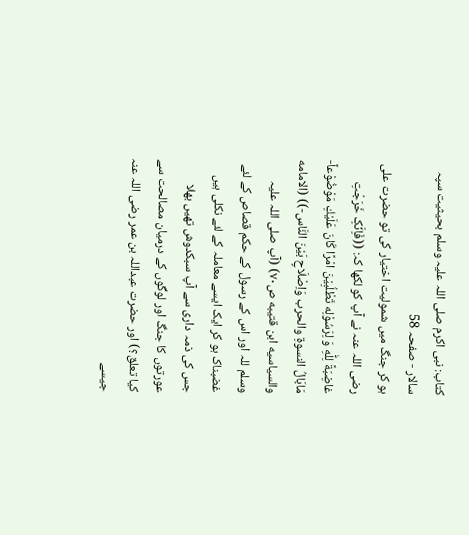کتاب: نبی اکرم صلی اللہ علیہ وسلم بحیثیت سپہ سالار - صفحہ 58
ہو کر جنگ میں شمولیت اختیار کی تو حضرت علی رضی اللہ عنہ نے آپ کو لکھا کہ: ((فَاِنَّکِ خَرَجْتِ غاضِبَةً لِلّٰهِ وَ لِرَسُوْلِه تَطْلُبِیْنَ امْرًا کَانَ عَلَیْكِ مَوْضُوْعاً- مَابَالُ النسوةِ والحرب وَاِصْلَاحٍ بَیْنَ النَّاس-)) (الامامه والسیاسیه ابن قتیبه ص۷۰) (آپ صلی اللہ علیہ وسلم للہ اور اس کے رسول کے حکم قصاص کے لئے غضبناک ہو کر ایک ایسے معاملہ کے لئے نکلی ہیں جس کی ذمہ داری سے آپ سبکدوش تھیں بھلا عورتوں کا جنگ اور لوگوں کے درمیان مصالحت سے کیا تعلق؟) اور حضرت عبداللہ بن عمر رضی اللہ عنہ جیسے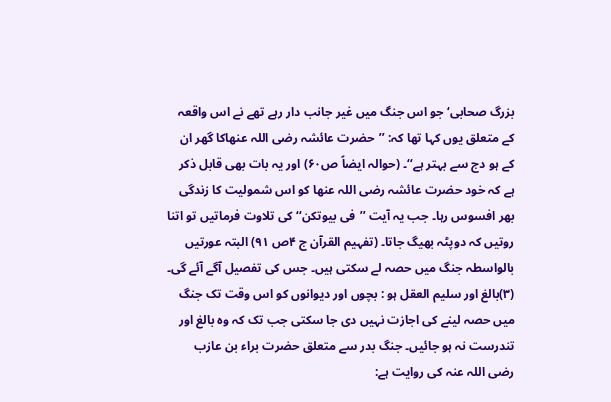بزرگ صحابی‘ جو اس جنگ میں غیر جانب دار رہے تھے نے اس واقعہ کے متعلق یوں کہا تھا کہ: ’’حضرت عائشہ رضی اللہ عنھاکا گھر ان کے ہو دج سے بہتر ہے‘‘۔ (حوالہ ایضاً ص۶۰) اور یہ بات بھی قابل ذکر ہے کہ خود حضرت عائشہ رضی اللہ عنھا کو اس شمولیت کا زندگی بھر افسوس رہا۔ جب یہ آیت ’’فی بیوتکن‘‘ کی تلاوت فرماتیں تو اتنا روتیں کہ دوپٹہ بھیگ جاتا۔ (تفہیم القرآن ج ۴ص ۹۱) البتہ عورتیں بالواسطہ جنگ میں حصہ لے سکتی ہیں۔ جس کی تفصیل آگے آئے گی۔ (۳)بالغ اور سلیم العقل ہو : بچوں اور دیوانوں کو اس وقت تک جنگ میں حصہ لینے کی اجازت نہیں دی جا سکتی جب تک کہ وہ بالغ اور تندرست نہ ہو جائیں۔ جنگ بدر سے متعلق حضرت براء بن عازب رضی اللہ عنہ کی روایت ہے: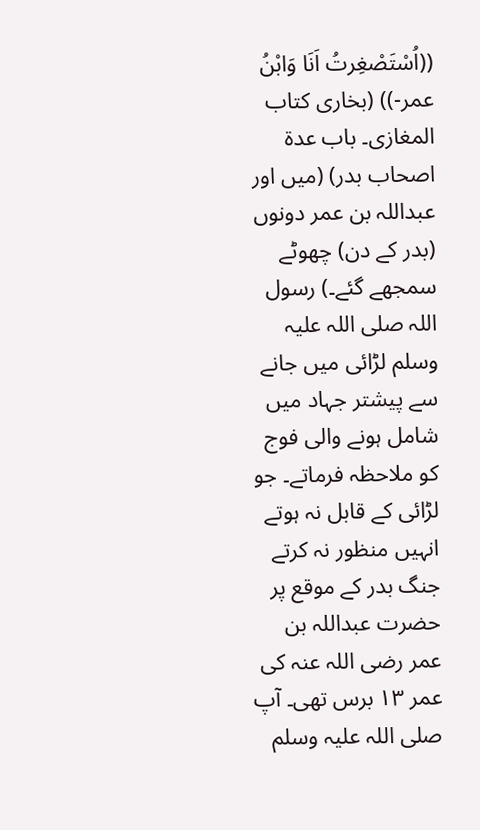((اُسْتَصْغِرتُ اَنَا وَابْنُ عمر-)) (بخاری کتاب المغازی۔ باب عدة اصحاب بدر) (میں اور عبداللہ بن عمر دونوں (بدر کے دن) چھوٹے سمجھے گئے۔) رسول اللہ صلی اللہ علیہ وسلم لڑائی میں جانے سے پیشتر جہاد میں شامل ہونے والی فوج کو ملاحظہ فرماتے۔ جو لڑائی کے قابل نہ ہوتے انہیں منظور نہ کرتے جنگ بدر کے موقع پر حضرت عبداللہ بن عمر رضی اللہ عنہ کی عمر ۱۳ برس تھی۔ آپ صلی اللہ علیہ وسلم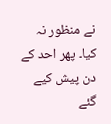نے منظور نہ کیا۔ پھر احد کے دن پیش کیے گئے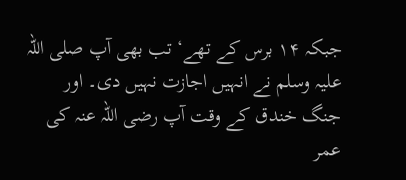جبکہ ۱۴ برس کے تھے‘ تب بھی آپ صلی اللہ علیہ وسلم نے انہیں اجازت نہیں دی۔ اور جنگ خندق کے وقت آپ رضی اللہ عنہ کی عمر